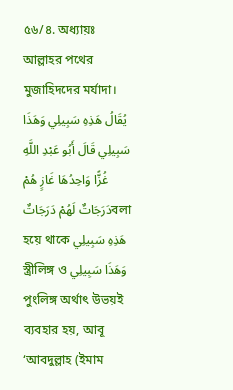৫৬/৪. অধ্যায়ঃ
আল্লাহর পথের মুজাহিদদের মর্যাদা।
يُقَالُ هَذِهِ سَبِيلِي وَهَذَا سَبِيلِي قَالَ أَبُو عَبْدِ اللَّهِ غُزًّا وَاحِدُهَا غَازٍ هُمْ دَرَجَاتٌ لَهُمْ دَرَجَاتٌবলা হয়ে থাকে هَذِهِ سَبِيلِي স্ত্রীলিঙ্গ ও وَهَذَا سَبِيلِي পুংলিঙ্গ অর্থাৎ উভয়ই ব্যবহার হয়, আবূ ‘আবদুল্লাহ (ইমাম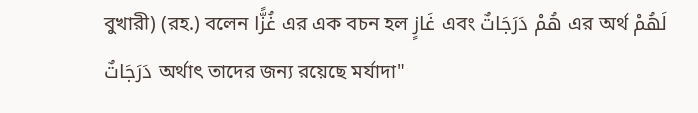বুখারী) (রহ.) বলেন غُزًّا এর এক বচন হল غَازٍ এবং هُمْ دَرَجَاتٌ এর অর্থ لَهُمْ دَرَجَاتٌ অর্থাৎ তাদের জন্য রয়েছে মর্যাদা"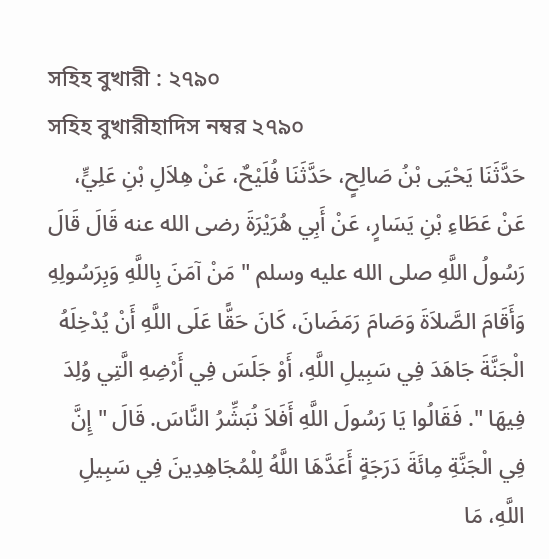সহিহ বুখারী : ২৭৯০
সহিহ বুখারীহাদিস নম্বর ২৭৯০
حَدَّثَنَا يَحْيَى بْنُ صَالِحٍ، حَدَّثَنَا فُلَيْحٌ، عَنْ هِلاَلِ بْنِ عَلِيٍّ، عَنْ عَطَاءِ بْنِ يَسَارٍ، عَنْ أَبِي هُرَيْرَةَ رضى الله عنه قَالَ قَالَ رَسُولُ اللَّهِ صلى الله عليه وسلم " مَنْ آمَنَ بِاللَّهِ وَبِرَسُولِهِ وَأَقَامَ الصَّلاَةَ وَصَامَ رَمَضَانَ، كَانَ حَقًّا عَلَى اللَّهِ أَنْ يُدْخِلَهُ الْجَنَّةَ جَاهَدَ فِي سَبِيلِ اللَّهِ، أَوْ جَلَسَ فِي أَرْضِهِ الَّتِي وُلِدَ فِيهَا ". فَقَالُوا يَا رَسُولَ اللَّهِ أَفَلاَ نُبَشِّرُ النَّاسَ. قَالَ " إِنَّ فِي الْجَنَّةِ مِائَةَ دَرَجَةٍ أَعَدَّهَا اللَّهُ لِلْمُجَاهِدِينَ فِي سَبِيلِ اللَّهِ، مَا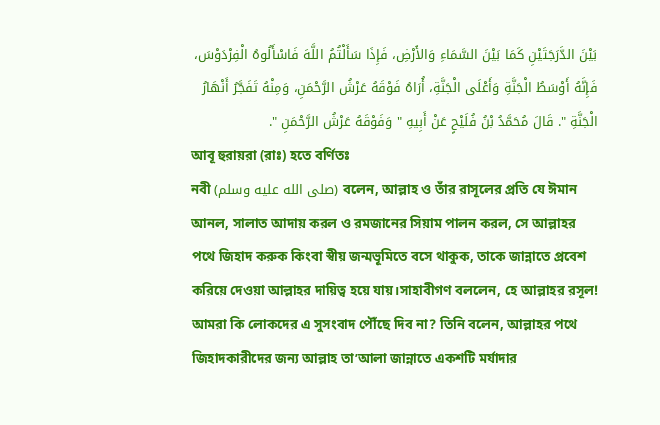بَيْنَ الدَّرَجَتَيْنِ كَمَا بَيْنَ السَّمَاءِ وَالأَرْضِ، فَإِذَا سَأَلْتُمُ اللَّهَ فَاسْأَلُوهُ الْفِرْدَوْسَ، فَإِنَّهُ أَوْسَطُ الْجَنَّةِ وَأَعْلَى الْجَنَّةِ، أُرَاهُ فَوْقَهُ عَرْشُ الرَّحْمَنِ، وَمِنْهُ تَفَجَّرُ أَنْهَارُ الْجَنَّةِ ". قَالَ مُحَمَّدُ بْنُ فُلَيْحٍ عَنْ أَبِيهِ " وَفَوْقَهُ عَرْشُ الرَّحْمَنِ ".
আবূ হুরায়রা (রাঃ) হতে বর্ণিতঃ
নবী (صلى الله عليه وسلم) বলেন, আল্লাহ ও তাঁর রাসূলের প্রতি যে ঈমান আনল, সালাত আদায় করল ও রমজানের সিয়াম পালন করল, সে আল্লাহর পথে জিহাদ করুক কিংবা স্বীয় জন্মভূমিতে বসে থাকুক, তাকে জান্নাতে প্রবেশ করিয়ে দেওয়া আল্লাহর দায়িত্ব হয়ে যায়।সাহাবীগণ বললেন, হে আল্লাহর রসূল! আমরা কি লোকদের এ সুসংবাদ পৌঁছে দিব না? তিনি বলেন, আল্লাহর পথে জিহাদকারীদের জন্য আল্লাহ তা’আলা জান্নাতে একশটি মর্যাদার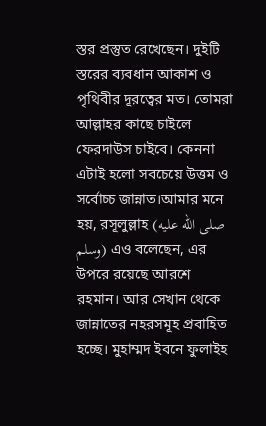স্তর প্রস্তুত রেখেছেন। দুইটি স্তরের ব্যবধান আকাশ ও পৃথিবীর দূরত্বের মত। তোমরা আল্লাহর কাছে চাইলে ফেরদাউস চাইবে। কেননা এটাই হলো সবচেয়ে উত্তম ও সর্বোচ্চ জান্নাত।আমার মনে হয়, রসূলুল্লাহ (صلى الله عليه وسلم) এও বলেছেন, এর উপরে রয়েছে আরশে রহমান। আর সেখান থেকে জান্নাতের নহরসমূহ প্রবাহিত হচ্ছে। মুহাম্মদ ইবনে ফুলাইহ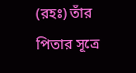(রহঃ) তাঁর পিতার সূত্রে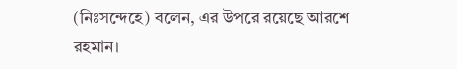(নিঃসন্দেহে) বলেন, এর উপরে রয়েছে আরশে রহমান।